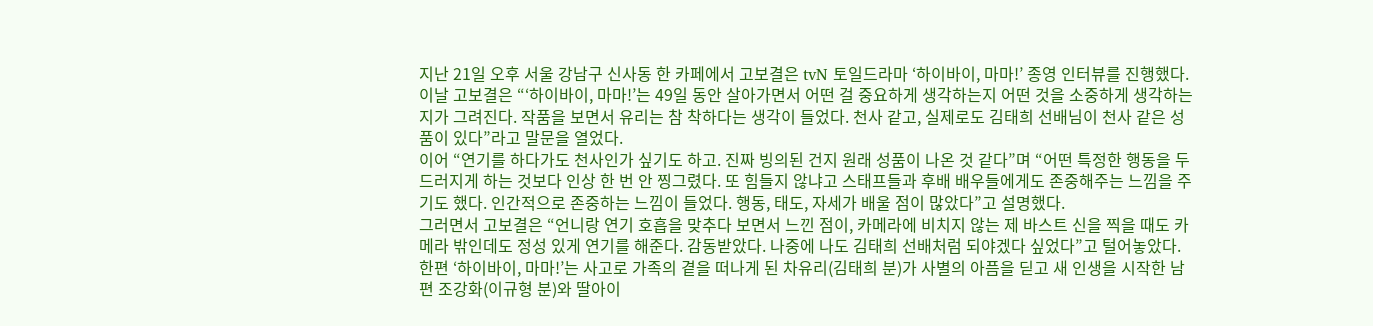지난 21일 오후 서울 강남구 신사동 한 카페에서 고보결은 tvN 토일드라마 ‘하이바이, 마마!’ 종영 인터뷰를 진행했다.
이날 고보결은 “‘하이바이, 마마!’는 49일 동안 살아가면서 어떤 걸 중요하게 생각하는지 어떤 것을 소중하게 생각하는지가 그려진다. 작품을 보면서 유리는 참 착하다는 생각이 들었다. 천사 같고, 실제로도 김태희 선배님이 천사 같은 성품이 있다”라고 말문을 열었다.
이어 “연기를 하다가도 천사인가 싶기도 하고. 진짜 빙의된 건지 원래 성품이 나온 것 같다”며 “어떤 특정한 행동을 두드러지게 하는 것보다 인상 한 번 안 찡그렸다. 또 힘들지 않냐고 스태프들과 후배 배우들에게도 존중해주는 느낌을 주기도 했다. 인간적으로 존중하는 느낌이 들었다. 행동, 태도, 자세가 배울 점이 많았다”고 설명했다.
그러면서 고보결은 “언니랑 연기 호흡을 맞추다 보면서 느낀 점이, 카메라에 비치지 않는 제 바스트 신을 찍을 때도 카메라 밖인데도 정성 있게 연기를 해준다. 감동받았다. 나중에 나도 김태희 선배처럼 되야겠다 싶었다”고 털어놓았다.
한편 ‘하이바이, 마마!’는 사고로 가족의 곁을 떠나게 된 차유리(김태희 분)가 사별의 아픔을 딛고 새 인생을 시작한 남편 조강화(이규형 분)와 딸아이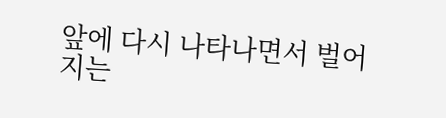앞에 다시 나타나면서 벌어지는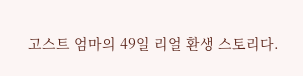고스트 엄마의 49일 리얼 환생 스토리다.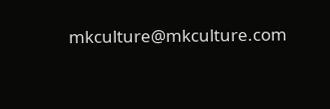mkculture@mkculture.com